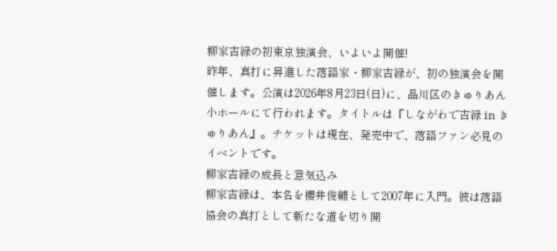柳家吉緑の初東京独演会、いよいよ開催!
昨年、真打に昇進した落語家・柳家吉緑が、初の独演会を開催します。公演は2026年8月23日(日)に、品川区のきゅりあん小ホールにて行われます。タイトルは『しながわで吉緑 in きゅりあん』。チケットは現在、発売中で、落語ファン必見のイベントです。
柳家吉緑の成長と意気込み
柳家吉緑は、本名を櫻井俊輔として2007年に入門。彼は落語協会の真打として新たな道を切り開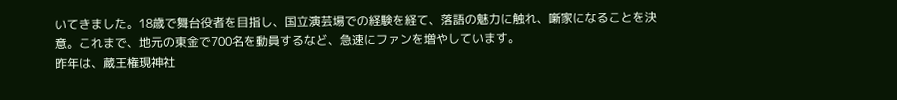いてきました。18歳で舞台役者を目指し、国立演芸場での経験を経て、落語の魅力に触れ、噺家になることを決意。これまで、地元の東金で700名を動員するなど、急速にファンを増やしています。
昨年は、蔵王権現神社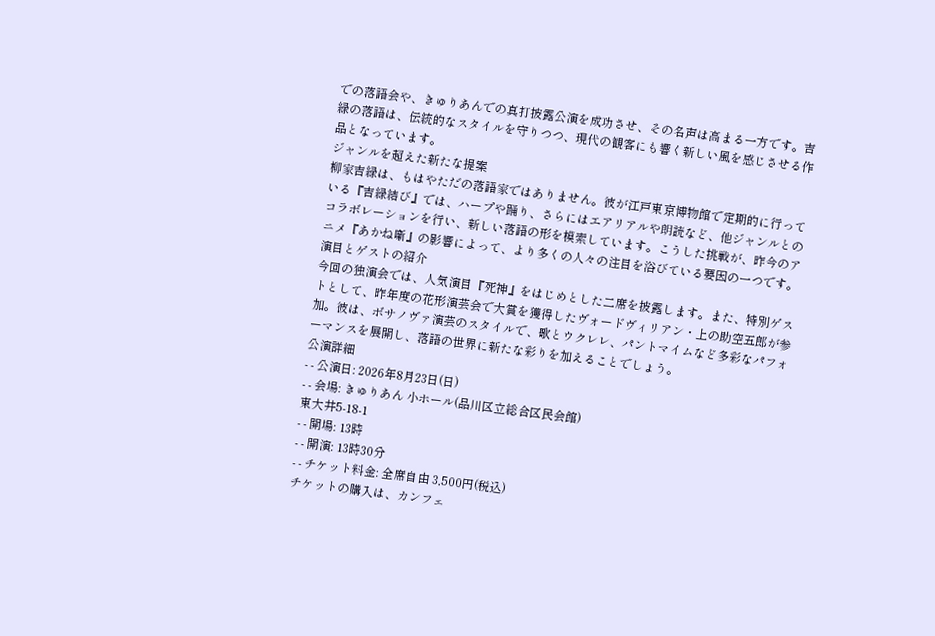での落語会や、きゅりあんでの真打披露公演を成功させ、その名声は高まる一方です。吉緑の落語は、伝統的なスタイルを守りつつ、現代の観客にも響く新しい風を感じさせる作品となっています。
ジャンルを超えた新たな提案
柳家吉緑は、もはやただの落語家ではありません。彼が江戸東京博物館で定期的に行っている『吉緑結び』では、ハープや踊り、さらにはエアリアルや朗読など、他ジャンルとのコラボレーションを行い、新しい落語の形を模索しています。こうした挑戦が、昨今のアニメ『あかね噺』の影響によって、より多くの人々の注目を浴びている要因の一つです。
演目とゲストの紹介
今回の独演会では、人気演目『死神』をはじめとした二席を披露します。また、特別ゲストとして、昨年度の花形演芸会で大賞を獲得したヴォードヴィリアン・上の助空五郎が参加。彼は、ボサノヴァ演芸のスタイルで、歌とウクレレ、パントマイムなど多彩なパフォーマンスを展開し、落語の世界に新たな彩りを加えることでしょう。
公演詳細
- - 公演日: 2026年8月23日(日)
- - 会場: きゅりあん 小ホール(品川区立総合区民会館)
東大井5-18-1
- - 開場: 13時
- - 開演: 13時30分
- - チケット料金: 全席自由 3,500円(税込)
チケットの購入は、カンフェ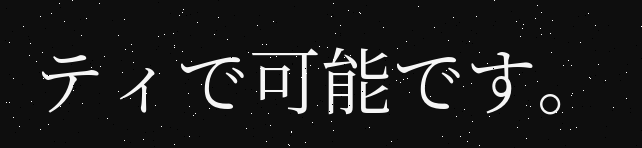ティで可能です。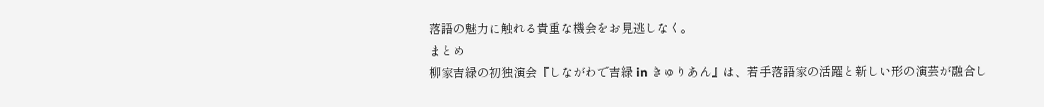落語の魅力に触れる貴重な機会をお見逃しなく。
まとめ
柳家吉緑の初独演会『しながわで吉緑 in きゅりあん』は、若手落語家の活躍と新しい形の演芸が融合し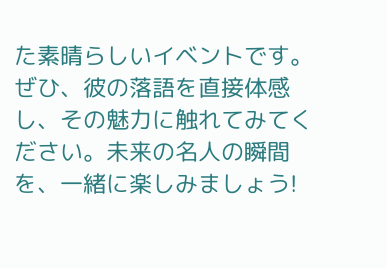た素晴らしいイベントです。ぜひ、彼の落語を直接体感し、その魅力に触れてみてください。未来の名人の瞬間を、一緒に楽しみましょう!